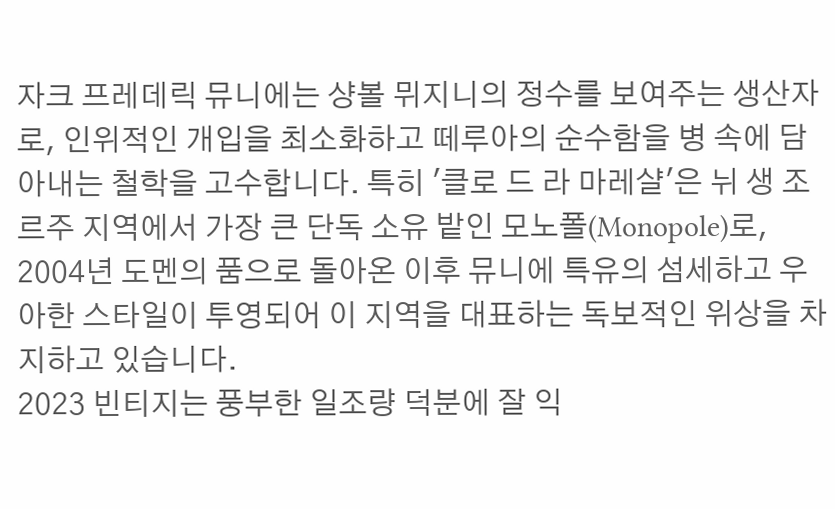자크 프레데릭 뮤니에는 샹볼 뮈지니의 정수를 보여주는 생산자로, 인위적인 개입을 최소화하고 떼루아의 순수함을 병 속에 담아내는 철학을 고수합니다. 특히 '클로 드 라 마레샬'은 뉘 생 조르주 지역에서 가장 큰 단독 소유 밭인 모노폴(Monopole)로, 2004년 도멘의 품으로 돌아온 이후 뮤니에 특유의 섬세하고 우아한 스타일이 투영되어 이 지역을 대표하는 독보적인 위상을 차지하고 있습니다.
2023 빈티지는 풍부한 일조량 덕분에 잘 익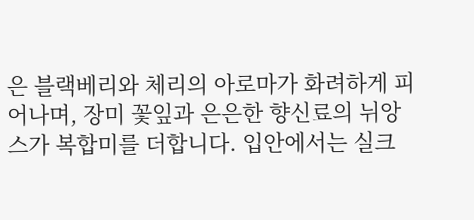은 블랙베리와 체리의 아로마가 화려하게 피어나며, 장미 꽃잎과 은은한 향신료의 뉘앙스가 복합미를 더합니다. 입안에서는 실크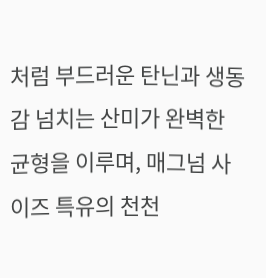처럼 부드러운 탄닌과 생동감 넘치는 산미가 완벽한 균형을 이루며, 매그넘 사이즈 특유의 천천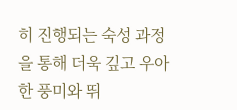히 진행되는 숙성 과정을 통해 더욱 깊고 우아한 풍미와 뛰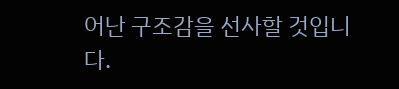어난 구조감을 선사할 것입니다.